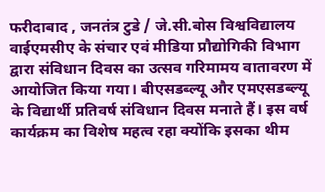फरीदाबाद , जनतंत्र टुडे / जे.सी.बोस विश्वविद्यालय वाईएमसीए के संचार एवं मीडिया प्रौद्योगिकी विभाग द्वारा संविधान दिवस का उत्सव गरिमामय वातावरण में आयोजित किया गया। बीएसडब्ल्यू और एमएसडब्ल्यू के विद्यार्थी प्रतिवर्ष संविधान दिवस मनाते हैं। इस वर्ष कार्यक्रम का विशेष महत्व रहा क्योंकि इसका थीम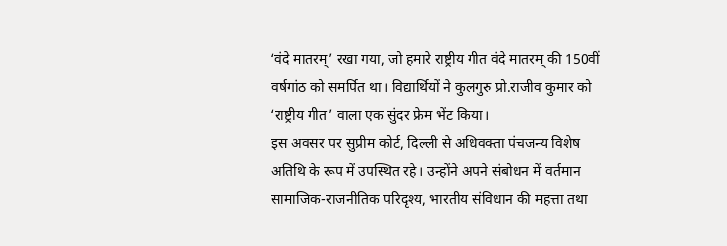‘वंदे मातरम्’ रखा गया, जो हमारे राष्ट्रीय गीत वंदे मातरम् की 150वीं वर्षगांठ को समर्पित था। विद्यार्थियों ने कुलगुरु प्रो.राजीव कुमार को ‘राष्ट्रीय गीत’ वाला एक सुंदर फ्रेम भेंट किया।
इस अवसर पर सुप्रीम कोर्ट, दिल्ली से अधिवक्ता पंचजन्य विशेष अतिथि के रूप में उपस्थित रहे। उन्होंने अपने संबोधन में वर्तमान सामाजिक-राजनीतिक परिदृश्य, भारतीय संविधान की महत्ता तथा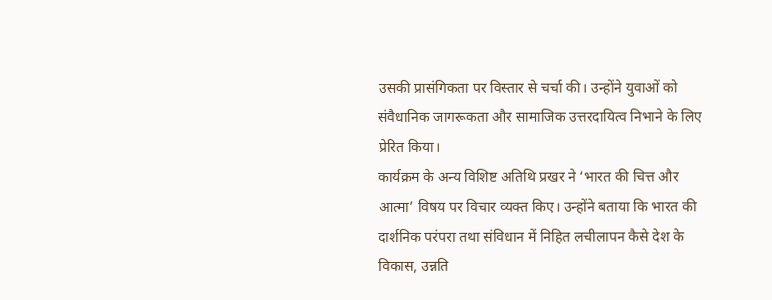उसकी प्रासंगिकता पर विस्तार से चर्चा की। उन्होंने युवाओं को संवैधानिक जागरूकता और सामाजिक उत्तरदायित्व निभाने के लिए प्रेरित किया।
कार्यक्रम के अन्य विशिष्ट अतिथि प्रखर ने ‘भारत की चित्त और आत्मा’ विषय पर विचार व्यक्त किए। उन्होंने बताया कि भारत की दार्शनिक परंपरा तथा संविधान में निहित लचीलापन कैसे देश के विकास, उन्नति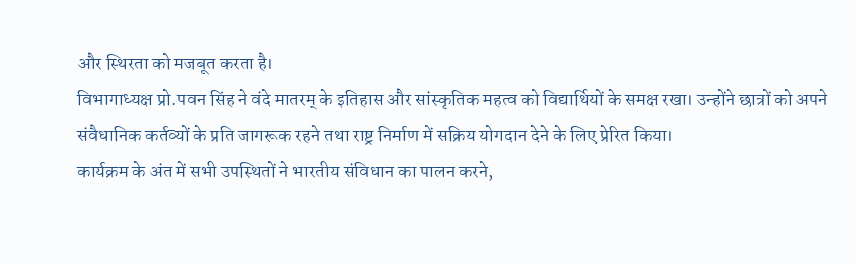और स्थिरता को मजबूत करता है।
विभागाध्यक्ष प्रो.पवन सिंह ने वंदे मातरम् के इतिहास और सांस्कृतिक महत्व को विद्यार्थियों के समक्ष रखा। उन्होंने छात्रों को अपने संवैधानिक कर्तव्यों के प्रति जागरूक रहने तथा राष्ट्र निर्माण में सक्रिय योगदान देने के लिए प्रेरित किया।
कार्यक्रम के अंत में सभी उपस्थितों ने भारतीय संविधान का पालन करने,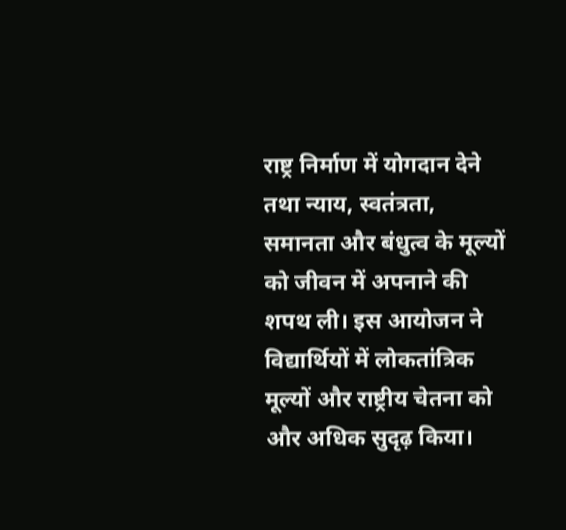राष्ट्र निर्माण में योगदान देने तथा न्याय, स्वतंत्रता, समानता और बंधुत्व के मूल्यों को जीवन में अपनाने की शपथ ली। इस आयोजन ने विद्यार्थियों में लोकतांत्रिक मूल्यों और राष्ट्रीय चेतना को और अधिक सुदृढ़ किया।